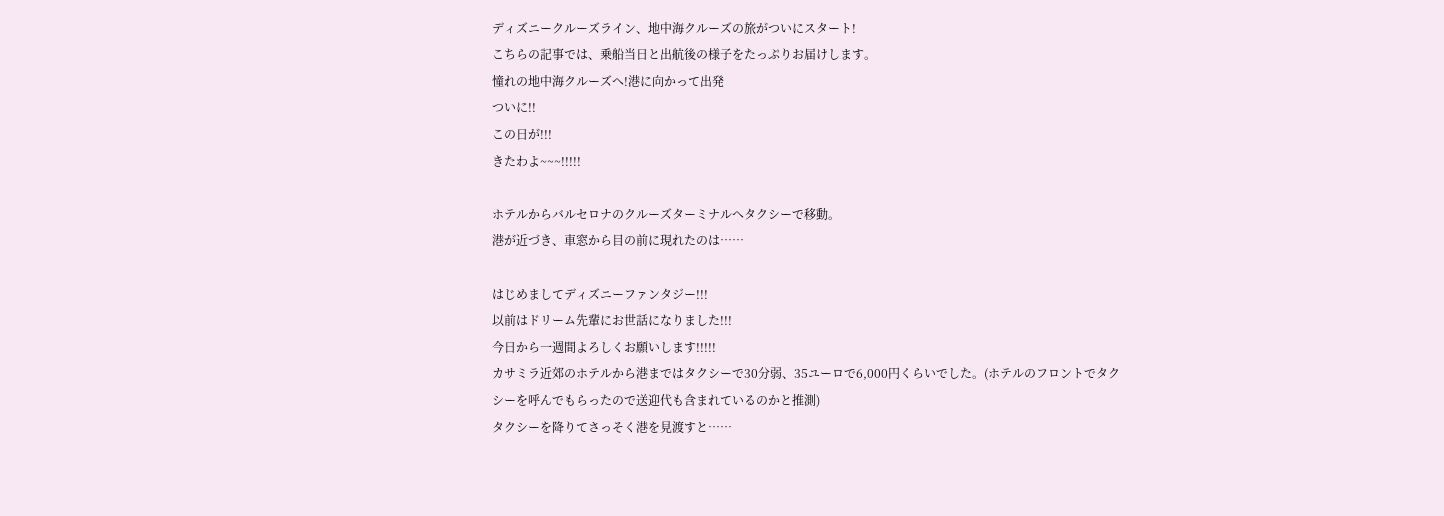ディズニークルーズライン、地中海クルーズの旅がついにスタート!
こちらの記事では、乗船当日と出航後の様子をたっぷりお届けします。
憧れの地中海クルーズへ!港に向かって出発
ついに!!
この日が!!!
きたわよ~~~!!!!!

ホテルからバルセロナのクルーズターミナルへタクシーで移動。
港が近づき、車窓から目の前に現れたのは……

はじめましてディズニーファンタジー!!!
以前はドリーム先輩にお世話になりました!!!
今日から一週間よろしくお願いします!!!!!
カサミラ近郊のホテルから港まではタクシーで30分弱、35ユーロで6,000円くらいでした。(ホテルのフロントでタクシーを呼んでもらったので送迎代も含まれているのかと推測)
タクシーを降りてさっそく港を見渡すと……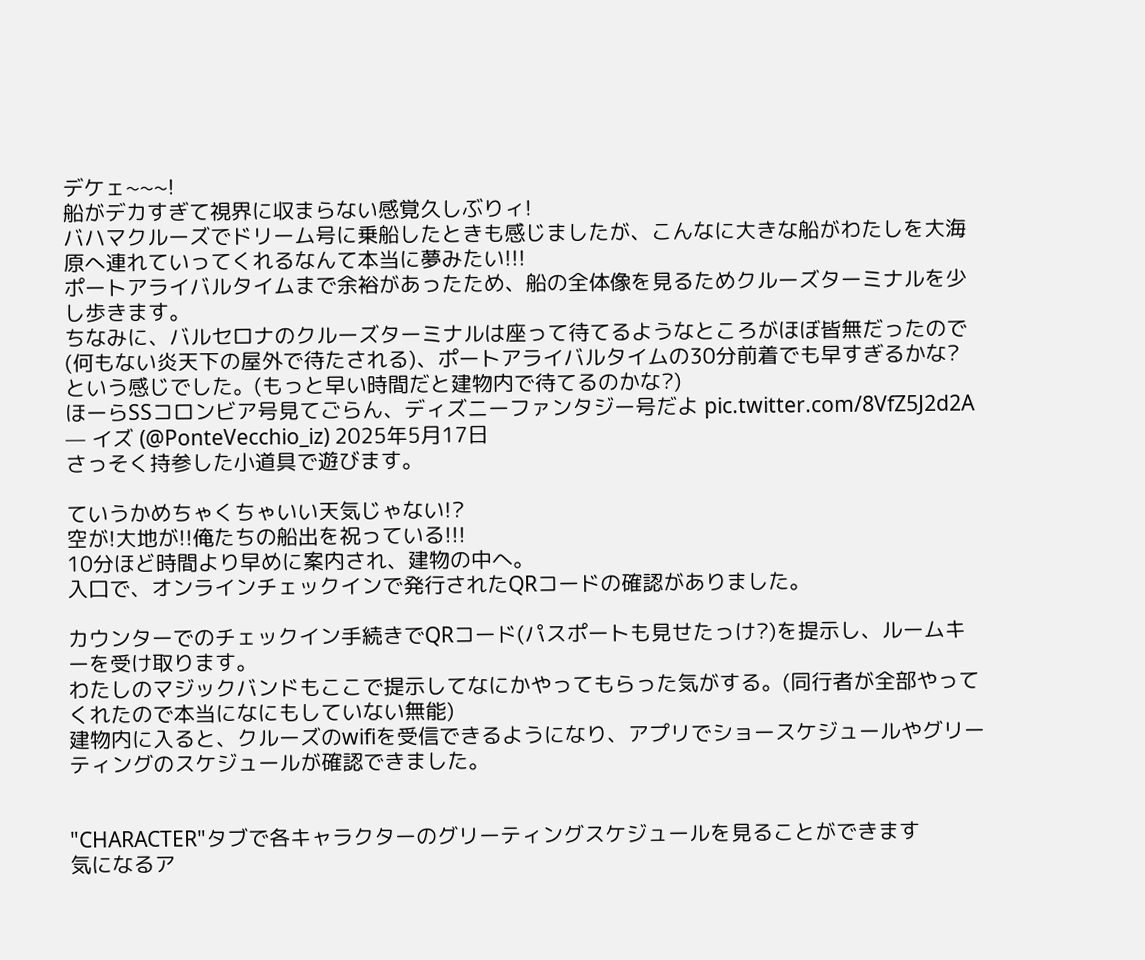デケェ~~~!
船がデカすぎて視界に収まらない感覚久しぶりィ!
バハマクルーズでドリーム号に乗船したときも感じましたが、こんなに大きな船がわたしを大海原へ連れていってくれるなんて本当に夢みたい!!!
ポートアライバルタイムまで余裕があったため、船の全体像を見るためクルーズターミナルを少し歩きます。
ちなみに、バルセロナのクルーズターミナルは座って待てるようなところがほぼ皆無だったので(何もない炎天下の屋外で待たされる)、ポートアライバルタイムの30分前着でも早すぎるかな? という感じでした。(もっと早い時間だと建物内で待てるのかな?)
ほーらSSコロンビア号見てごらん、ディズニーファンタジー号だよ pic.twitter.com/8VfZ5J2d2A
— イズ (@PonteVecchio_iz) 2025年5月17日
さっそく持参した小道具で遊びます。

ていうかめちゃくちゃいい天気じゃない!?
空が!大地が!!俺たちの船出を祝っている!!!
10分ほど時間より早めに案内され、建物の中へ。
入口で、オンラインチェックインで発行されたQRコードの確認がありました。

カウンターでのチェックイン手続きでQRコード(パスポートも見せたっけ?)を提示し、ルームキーを受け取ります。
わたしのマジックバンドもここで提示してなにかやってもらった気がする。(同行者が全部やってくれたので本当になにもしていない無能)
建物内に入ると、クルーズのwifiを受信できるようになり、アプリでショースケジュールやグリーティングのスケジュールが確認できました。


"CHARACTER"タブで各キャラクターのグリーティングスケジュールを見ることができます
気になるア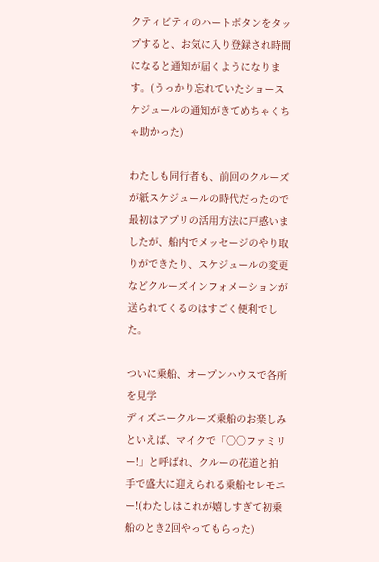クティビティのハートボタンをタップすると、お気に入り登録され時間になると通知が届くようになります。(うっかり忘れていたショースケジュールの通知がきてめちゃくちゃ助かった)

わたしも同行者も、前回のクルーズが紙スケジュールの時代だったので最初はアプリの活用方法に戸惑いましたが、船内でメッセージのやり取りができたり、スケジュールの変更などクルーズインフォメーションが送られてくるのはすごく便利でした。

ついに乗船、オープンハウスで各所を見学
ディズニークルーズ乗船のお楽しみといえば、マイクで「○○ファミリー!」と呼ばれ、クルーの花道と拍手で盛大に迎えられる乗船セレモニー!(わたしはこれが嬉しすぎて初乗船のとき2回やってもらった)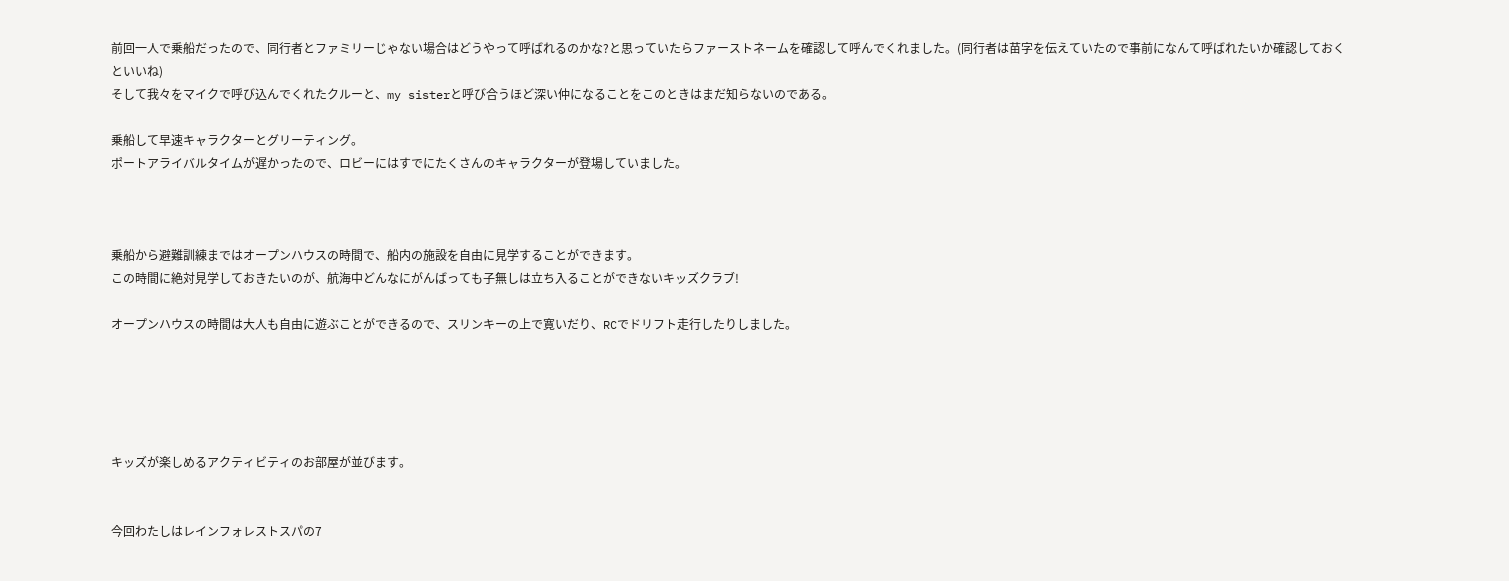前回一人で乗船だったので、同行者とファミリーじゃない場合はどうやって呼ばれるのかな?と思っていたらファーストネームを確認して呼んでくれました。(同行者は苗字を伝えていたので事前になんて呼ばれたいか確認しておくといいね)
そして我々をマイクで呼び込んでくれたクルーと、my sisterと呼び合うほど深い仲になることをこのときはまだ知らないのである。

乗船して早速キャラクターとグリーティング。
ポートアライバルタイムが遅かったので、ロビーにはすでにたくさんのキャラクターが登場していました。



乗船から避難訓練まではオープンハウスの時間で、船内の施設を自由に見学することができます。
この時間に絶対見学しておきたいのが、航海中どんなにがんばっても子無しは立ち入ることができないキッズクラブ!

オープンハウスの時間は大人も自由に遊ぶことができるので、スリンキーの上で寛いだり、RCでドリフト走行したりしました。





キッズが楽しめるアクティビティのお部屋が並びます。


今回わたしはレインフォレストスパの7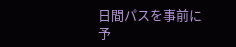日間パスを事前に予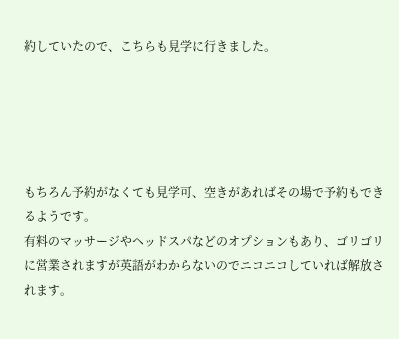約していたので、こちらも見学に行きました。





もちろん予約がなくても見学可、空きがあればその場で予約もできるようです。
有料のマッサージやヘッドスパなどのオプションもあり、ゴリゴリに営業されますが英語がわからないのでニコニコしていれば解放されます。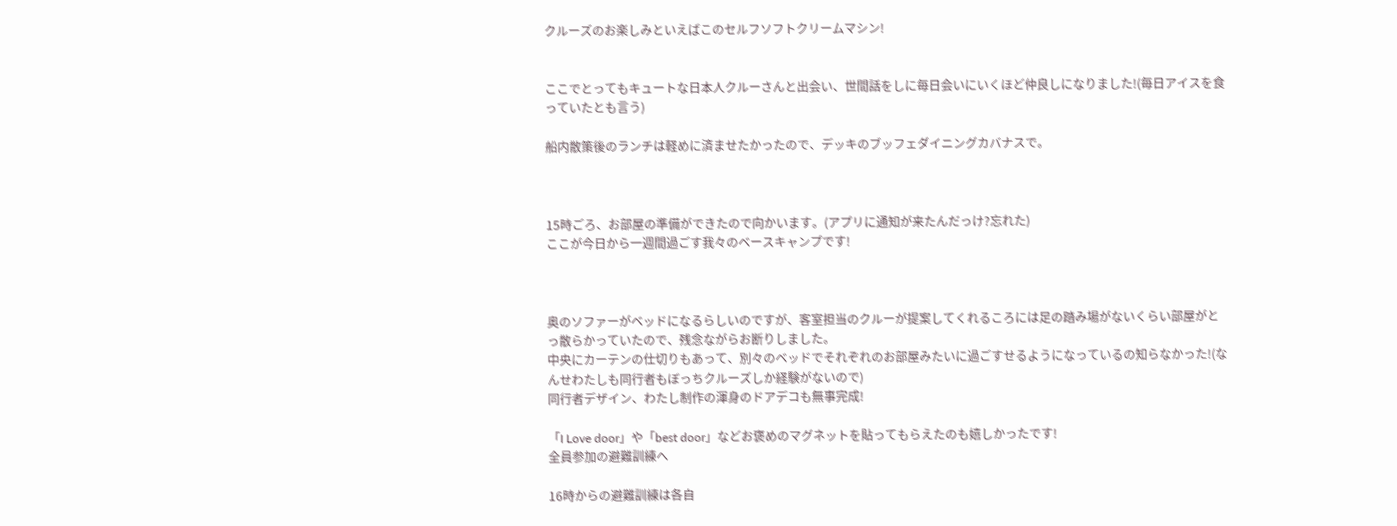クルーズのお楽しみといえばこのセルフソフトクリームマシン!


ここでとってもキュートな日本人クルーさんと出会い、世間話をしに毎日会いにいくほど仲良しになりました!(毎日アイスを食っていたとも言う)

船内散策後のランチは軽めに済ませたかったので、デッキのブッフェダイニングカバナスで。



15時ごろ、お部屋の準備ができたので向かいます。(アプリに通知が来たんだっけ?忘れた)
ここが今日から一週間過ごす我々のベースキャンプです!



奥のソファーがベッドになるらしいのですが、客室担当のクルーが提案してくれるころには足の踏み場がないくらい部屋がとっ散らかっていたので、残念ながらお断りしました。
中央にカーテンの仕切りもあって、別々のベッドでそれぞれのお部屋みたいに過ごすせるようになっているの知らなかった!(なんせわたしも同行者もぼっちクルーズしか経験がないので)
同行者デザイン、わたし制作の渾身のドアデコも無事完成!

「I Love door」や「best door」などお褒めのマグネットを貼ってもらえたのも嬉しかったです!
全員参加の避難訓練へ

16時からの避難訓練は各自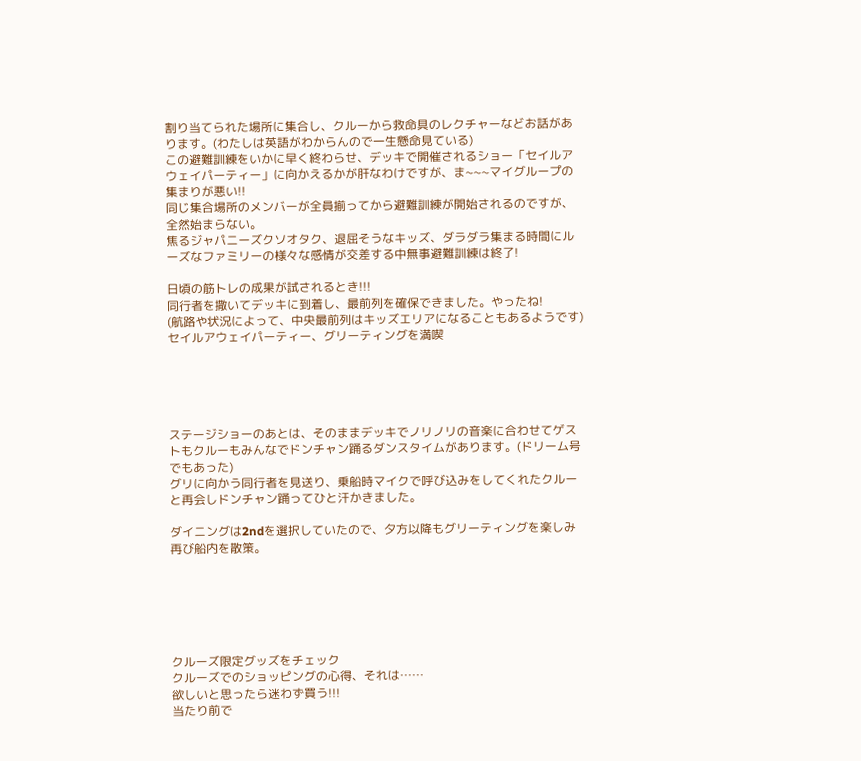割り当てられた場所に集合し、クルーから救命具のレクチャーなどお話があります。(わたしは英語がわからんので一生懸命見ている)
この避難訓練をいかに早く終わらせ、デッキで開催されるショー「セイルアウェイパーティー」に向かえるかが肝なわけですが、ま~~~マイグループの集まりが悪い!!
同じ集合場所のメンバーが全員揃ってから避難訓練が開始されるのですが、全然始まらない。
焦るジャパニーズクソオタク、退屈そうなキッズ、ダラダラ集まる時間にルーズなファミリーの様々な感情が交差する中無事避難訓練は終了!

日頃の筋トレの成果が試されるとき!!!
同行者を撒いてデッキに到着し、最前列を確保できました。やったね!
(航路や状況によって、中央最前列はキッズエリアになることもあるようです)
セイルアウェイパーティー、グリーティングを満喫





ステージショーのあとは、そのままデッキでノリノリの音楽に合わせてゲストもクルーもみんなでドンチャン踊るダンスタイムがあります。(ドリーム号でもあった)
グリに向かう同行者を見送り、乗船時マイクで呼び込みをしてくれたクルーと再会しドンチャン踊ってひと汗かきました。

ダイニングは2ndを選択していたので、夕方以降もグリーティングを楽しみ再び船内を散策。






クルーズ限定グッズをチェック
クルーズでのショッピングの心得、それは……
欲しいと思ったら迷わず買う!!!
当たり前で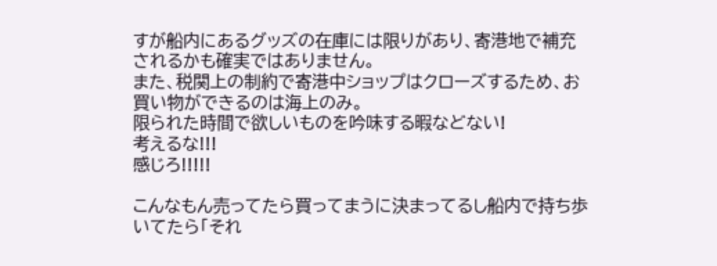すが船内にあるグッズの在庫には限りがあり、寄港地で補充されるかも確実ではありません。
また、税関上の制約で寄港中ショップはクローズするため、お買い物ができるのは海上のみ。
限られた時間で欲しいものを吟味する暇などない!
考えるな!!!
感じろ!!!!!

こんなもん売ってたら買ってまうに決まってるし船内で持ち歩いてたら「それ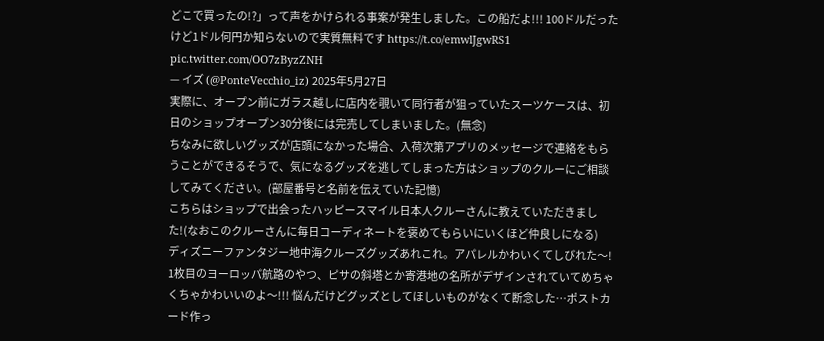どこで買ったの!?」って声をかけられる事案が発生しました。この船だよ!!! 100ドルだったけど1ドル何円か知らないので実質無料です https://t.co/emwlJgwRS1 pic.twitter.com/OO7zByzZNH
— イズ (@PonteVecchio_iz) 2025年5月27日
実際に、オープン前にガラス越しに店内を覗いて同行者が狙っていたスーツケースは、初日のショップオープン30分後には完売してしまいました。(無念)
ちなみに欲しいグッズが店頭になかった場合、入荷次第アプリのメッセージで連絡をもらうことができるそうで、気になるグッズを逃してしまった方はショップのクルーにご相談してみてください。(部屋番号と名前を伝えていた記憶)
こちらはショップで出会ったハッピースマイル日本人クルーさんに教えていただきました!(なおこのクルーさんに毎日コーディネートを褒めてもらいにいくほど仲良しになる)
ディズニーファンタジー地中海クルーズグッズあれこれ。アパレルかわいくてしびれた〜! 1枚目のヨーロッパ航路のやつ、ピサの斜塔とか寄港地の名所がデザインされていてめちゃくちゃかわいいのよ〜!!! 悩んだけどグッズとしてほしいものがなくて断念した…ポストカード作っ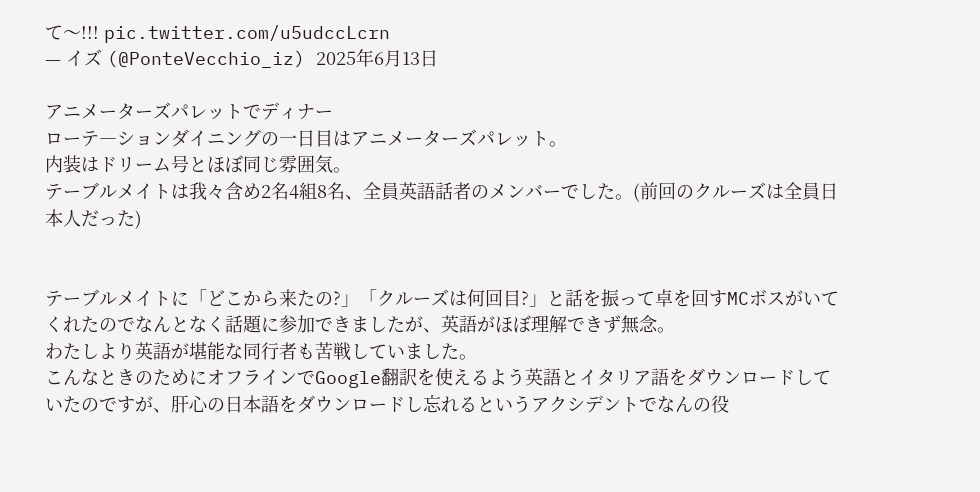て〜!!! pic.twitter.com/u5udccLcrn
— イズ (@PonteVecchio_iz) 2025年6月13日

アニメーターズパレットでディナー
ローテ―ションダイニングの一日目はアニメーターズパレット。
内装はドリーム号とほぼ同じ雰囲気。
テーブルメイトは我々含め2名4組8名、全員英語話者のメンバーでした。(前回のクルーズは全員日本人だった)


テーブルメイトに「どこから来たの?」「クルーズは何回目?」と話を振って卓を回すMCボスがいてくれたのでなんとなく話題に参加できましたが、英語がほぼ理解できず無念。
わたしより英語が堪能な同行者も苦戦していました。
こんなときのためにオフラインでGoogle翻訳を使えるよう英語とイタリア語をダウンロードしていたのですが、肝心の日本語をダウンロードし忘れるというアクシデントでなんの役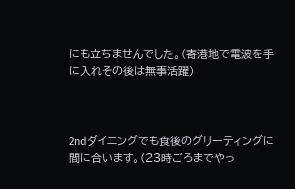にも立ちませんでした。(寄港地で電波を手に入れその後は無事活躍)



2ndダイニングでも食後のグリーティングに間に合います。(23時ごろまでやっ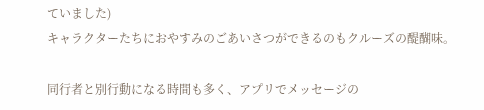ていました)
キャラクターたちにおやすみのごあいさつができるのもクルーズの醍醐味。

同行者と別行動になる時間も多く、アプリでメッセージの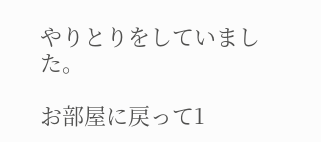やりとりをしていました。

お部屋に戻って1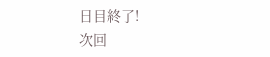日目終了!
次回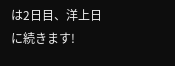は2日目、洋上日に続きます!